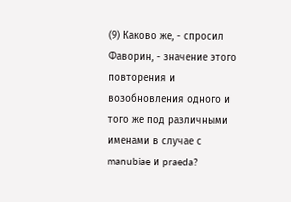(9) Каково же, - спросил Фаворин, - значение этого повторения и возобновления одного и того же под различными именами в случае с manubiae и praeda?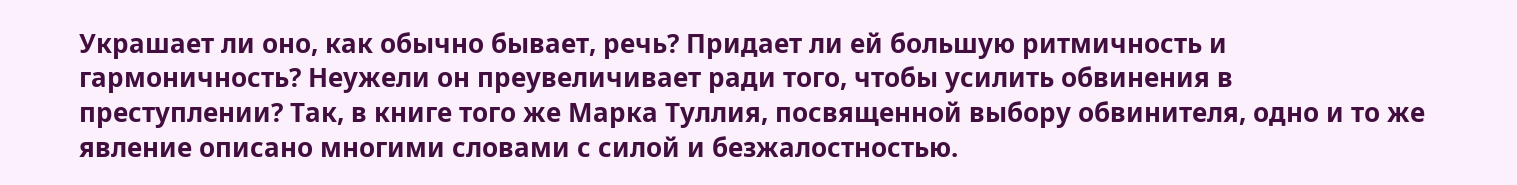Украшает ли оно, как обычно бывает, речь? Придает ли ей большую ритмичность и гармоничность? Неужели он преувеличивает ради того, чтобы усилить обвинения в преступлении? Так, в книге того же Марка Туллия, посвященной выбору обвинителя, одно и то же явление описано многими словами с силой и безжалостностью.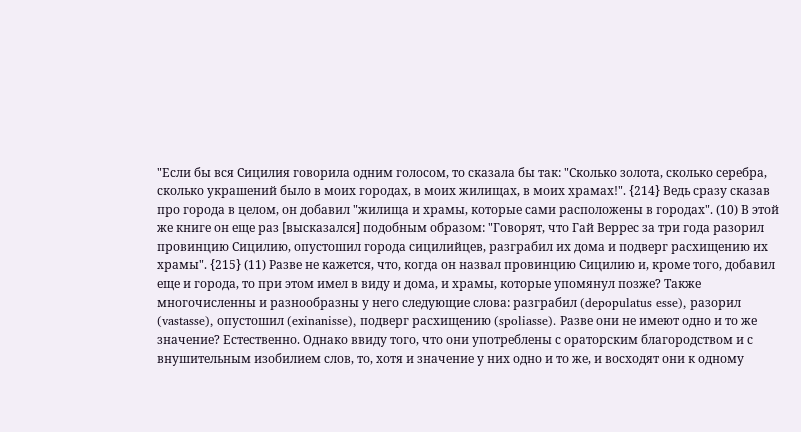"Если бы вся Сицилия говорила одним голосом, то сказала бы так: "Сколько золота, сколько серебра, сколько украшений было в моих городах, в моих жилищах, в моих храмах!". {214} Ведь сразу сказав про города в целом, он добавил "жилища и храмы, которые сами расположены в городах". (10) В этой же книге он еще раз [высказался] подобным образом: "Говорят, что Гай Веррес за три года разорил провинцию Сицилию, опустошил города сицилийцев, разграбил их дома и подверг расхищению их храмы". {215} (11) Разве не кажется, что, когда он назвал провинцию Сицилию и, кроме того, добавил еще и города, то при этом имел в виду и дома, и храмы, которые упомянул позже? Также многочисленны и разнообразны у него следующие слова: разграбил (depopulatus esse), разорил (vastasse), опустошил (exinanisse), подверг расхищению (spoliasse). Разве они не имеют одно и то же значение? Естественно. Однако ввиду того, что они употреблены с ораторским благородством и с внушительным изобилием слов, то, хотя и значение у них одно и то же, и восходят они к одному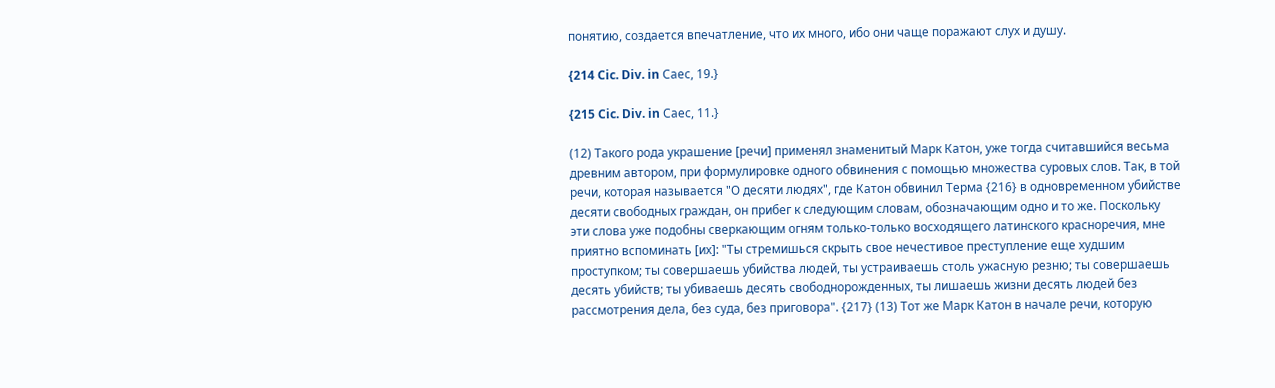понятию, создается впечатление, что их много, ибо они чаще поражают слух и душу.

{214 Cic. Div. in Саес, 19.}

{215 Cic. Div. in Саес, 11.}

(12) Такого рода украшение [речи] применял знаменитый Марк Катон, уже тогда считавшийся весьма древним автором, при формулировке одного обвинения с помощью множества суровых слов. Так, в той речи, которая называется "О десяти людях", где Катон обвинил Терма {216} в одновременном убийстве десяти свободных граждан, он прибег к следующим словам, обозначающим одно и то же. Поскольку эти слова уже подобны сверкающим огням только-только восходящего латинского красноречия, мне приятно вспоминать [их]: "Ты стремишься скрыть свое нечестивое преступление еще худшим проступком; ты совершаешь убийства людей, ты устраиваешь столь ужасную резню; ты совершаешь десять убийств; ты убиваешь десять свободнорожденных, ты лишаешь жизни десять людей без рассмотрения дела, без суда, без приговора". {217} (13) Тот же Марк Катон в начале речи, которую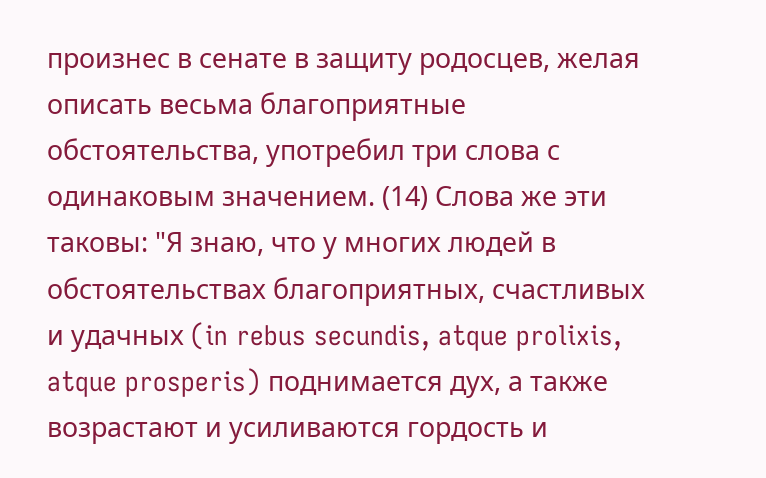произнес в сенате в защиту родосцев, желая описать весьма благоприятные обстоятельства, употребил три слова с одинаковым значением. (14) Слова же эти таковы: "Я знаю, что у многих людей в обстоятельствах благоприятных, счастливых и удачных (in rebus secundis, atque prolixis, atque prosperis) поднимается дух, а также возрастают и усиливаются гордость и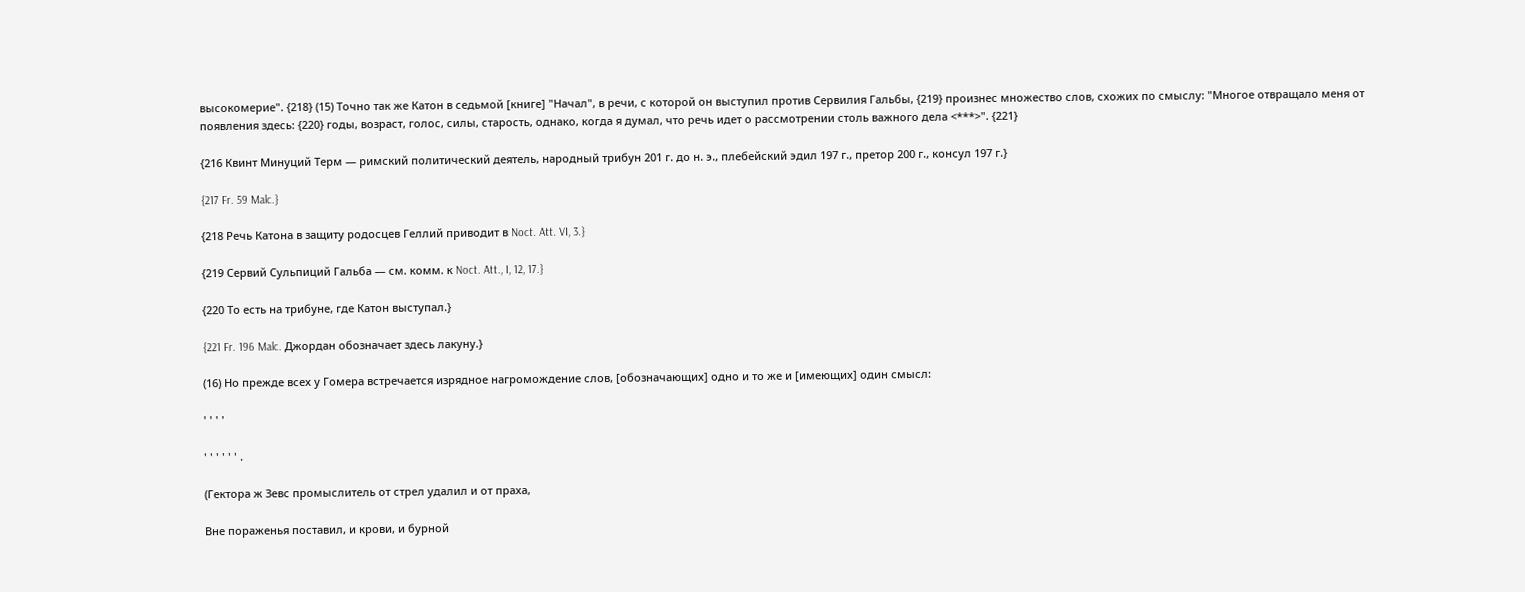высокомерие". {218} (15) Точно так же Катон в седьмой [книге] "Начал", в речи, с которой он выступил против Сервилия Гальбы, {219} произнес множество слов, схожих по смыслу: "Многое отвращало меня от появления здесь: {220} годы, возраст, голос, силы, старость, однако, когда я думал, что речь идет о рассмотрении столь важного дела <***>". {221}

{216 Квинт Минуций Терм — римский политический деятель, народный трибун 201 г. до н. э., плебейский эдил 197 г., претор 200 г., консул 197 г.}

{217 Fr. 59 Malc.}

{218 Речь Катона в защиту родосцев Геллий приводит в Noct. Att. VI, 3.}

{219 Сервий Сульпиций Гальба — см. комм. к Noct. Att., I, 12, 17.}

{220 То есть на трибуне, где Катон выступал.}

{221 Fr. 196 Malc. Джордан обозначает здесь лакуну.}

(16) Но прежде всех у Гомера встречается изрядное нагромождение слов, [обозначающих] одно и то же и [имеющих] один смысл:

' ' ' '

' ' ' ' ' ' .

(Гектора ж Зевс промыслитель от стрел удалил и от праха,

Вне пораженья поставил, и крови, и бурной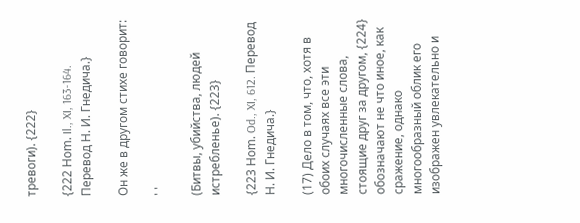тревоги). {222}

{222 Ноm. Il., XI, 163-164. Перевод Н. И. Гнедича.}

Он же в другом стихе говорит:

' '

(Битвы, убийства, людей истребленье). {223}

{223 Ноm. Od., XI, 612. Перевод Н. И. Гнедича.}

(17) Дело в том, что, хотя в обоих случаях все эти многочисленные слова, стоящие друг за другом, {224} обозначают не что иное, как сражение, однако многообразный облик его изображен увлекательно и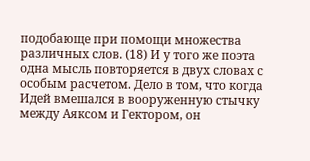подобающе при помощи множества различных слов. (18) И у того же поэта одна мысль повторяется в двух словах с особым расчетом. Дело в том, что когда Идей вмешался в вооруженную стычку между Аяксом и Гектором, он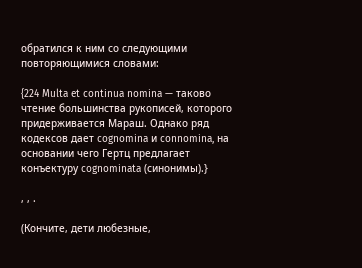обратился к ним со следующими повторяющимися словами:

{224 Multa et continua nomina — таково чтение большинства рукописей, которого придерживается Мараш. Однако ряд кодексов дает cognomina и connomina, на основании чего Гертц предлагает конъектуру cognominata (синонимы).}

, , .

(Кончите, дети любезные,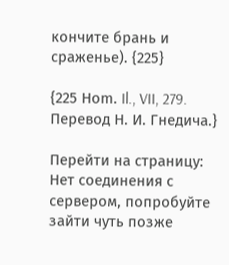кончите брань и сраженье). {225}

{225 Ноm. Il., VII, 279. Перевод Н. И. Гнедича.}

Перейти на страницу:
Нет соединения с сервером, попробуйте зайти чуть позже